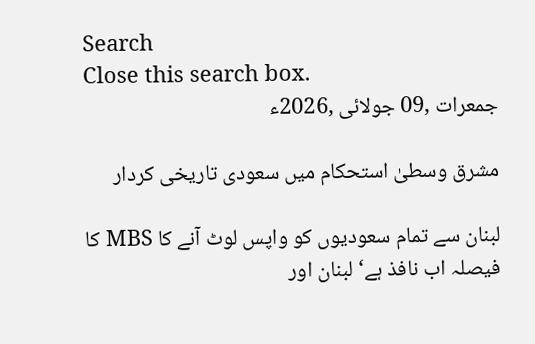Search
Close this search box.
جمعرات ,09 جولائی ,2026ء

مشرق وسطیٰ استحکام میں سعودی تاریخی کردار

لبنان سے تمام سعودیوں کو واپس لوٹ آنے کا MBS کا فیصلہ اب نافذ ہے‘ لبنان اور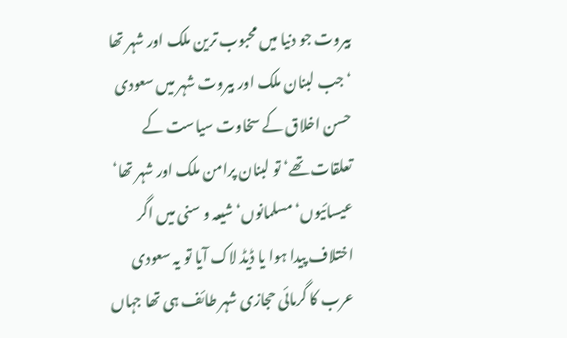بیروت جو دنیا میں محبوب ترین ملک اور شہر تھا ‘ جب لبنان ملک اور بیروت شہر میں سعودی حسن اخلاق کے سخاوت سیاست کے تعلقات تھے‘ تو لبنان پرامن ملک اور شہر تھا‘ عیسائیوں‘ مسلمانوں‘ شیعہ و سنی میں اگر اختلاف پیدا ہوا یا ڈیڈ لاک آیا تو یہ سعودی عرب کا گرمائی حجازی شہر طائف ہی تھا جہاں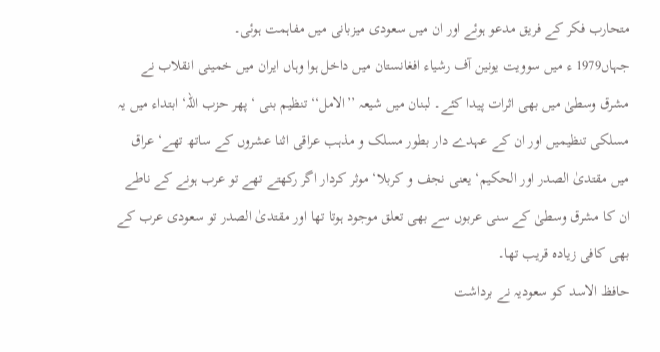متحارب فکر کے فریق مدعو ہوئے اور ان میں سعودی میزبانی میں مفاہمت ہوئی۔
جہاں1979 ء میں سوویت یونین آف رشیاء افغانستان میں داخل ہوا وہاں ایران میں خمینی انقلاب نے مشرق وسطیٰ میں بھی اثرات پیدا کئے۔ لبنان میں شیعہ ’’الامل‘‘ تنظیم بنی ‘ پھر حزب اللہ‘ ابتداء میں یہ مسلکی تنظیمیں اور ان کے عہدے دار بطور مسلک و مذہب عراقی اثنا عشروں کے ساتھ تھے‘ عراق میں مقتدیٰ الصدر اور الحکیم‘ یعنی نجف و کربلا‘ موثر کردار اگر رکھتے تھے تو عرب ہونے کے ناطے ان کا مشرق وسطیٰ کے سنی عربوں سے بھی تعلق موجود ہوتا تھا اور مقتدیٰ الصدر تو سعودی عرب کے بھی کافی زیادہ قریب تھا۔
حافظ الاسد کو سعودیہ نے برداشت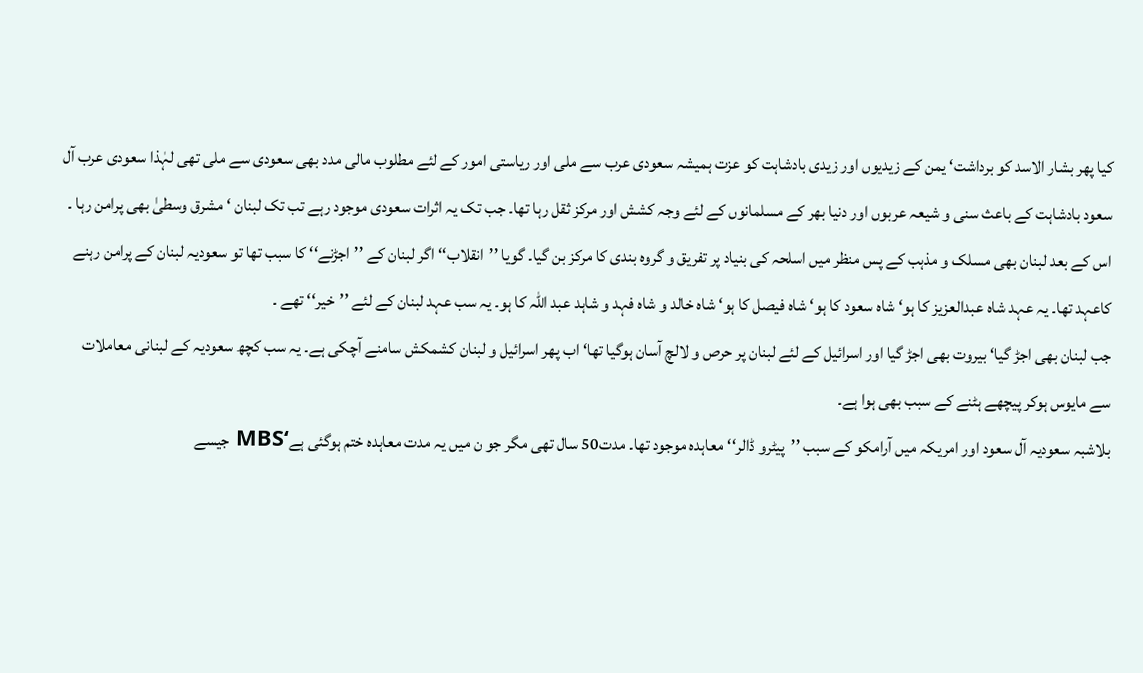کیا پھر بشار الاسد کو برداشت‘ یمن کے زیدیوں اور زیدی بادشاہت کو عزت ہمیشہ سعودی عرب سے ملی اور ریاستی امور کے لئے مطلوب مالی مدد بھی سعودی سے ملی تھی لہٰذا سعودی عرب آل سعود بادشاہت کے باعث سنی و شیعہ عربوں اور دنیا بھر کے مسلمانوں کے لئے وجہ کشش اور مرکز ثقل رہا تھا۔ جب تک یہ اثرات سعودی موجود رہے تب تک لبنان ‘ مشرق وسطیٰ بھی پرامن رہا ۔ اس کے بعد لبنان بھی مسلک و مذہب کے پس منظر میں اسلحہ کی بنیاد پر تفریق و گروہ بندی کا مرکز بن گیا۔ گویا ’’انقلاب‘‘ اگر لبنان کے ’’اجڑنے‘‘ کا سبب تھا تو سعودیہ لبنان کے پرامن رہنے کاعہد تھا۔ یہ عہد شاہ عبدالعزیز کا ہو‘ شاہ سعود کا ہو‘ شاہ فیصل کا ہو‘ شاہ خالد و شاہ فہد و شاہد عبد اللہ کا ہو۔ یہ سب عہد لبنان کے لئے ’’خیر‘‘ تھے ۔
جب لبنان بھی اجڑ گیا‘ بیروت بھی اجڑ گیا اور اسرائیل کے لئے لبنان پر حرص و لالچ آسان ہوگیا تھا‘ اب پھر اسرائیل و لبنان کشمکش سامنے آچکی ہے۔ یہ سب کچھ سعودیہ کے لبنانی معاملات سے مایوس ہوکر پیچھے ہٹنے کے سبب بھی ہوا ہے۔
بلاشبہ سعودیہ آل سعود اور امریکہ میں آرامکو کے سبب ’’پیٹرو ڈالر‘‘ معاہدہ موجود تھا۔ مدت50 سال تھی مگر جو ن میں یہ مدت معاہدہ ختم ہوگئی ہے‘MBS جیسے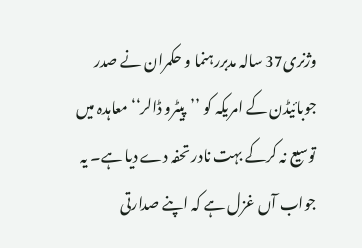وژنری37 سالہ مدبررہنما و حکمران نے صدر جوبائیڈن کے امریکہ کو ’’پیٹرو ڈالر‘‘ معاہدہ میں توسیع نہ کرکے بہت نادر تحفہ دے دیا ہے۔ یہ جواب آں غزل ہے کہ اپنے صدارتی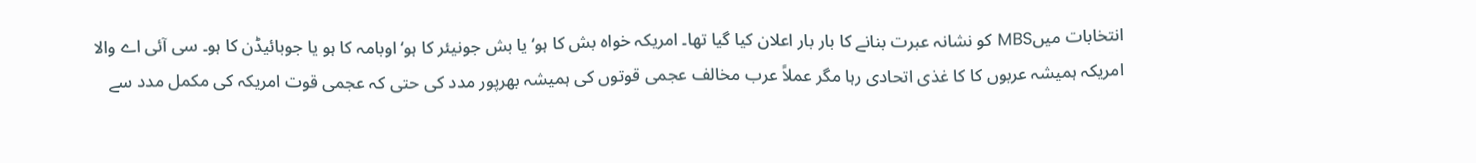انتخابات میںMBS کو نشانہ عبرت بنانے کا بار بار اعلان کیا گیا تھا۔ امریکہ خواہ بش کا ہو‘ یا بش جونیئر کا ہو‘ اوبامہ کا ہو یا جوبائیڈن کا ہو۔ سی آئی اے والا امریکہ ہمیشہ عربوں کا کا غذی اتحادی رہا مگر عملاً عرب مخالف عجمی قوتوں کی ہمیشہ بھرپور مدد کی حتی کہ عجمی قوت امریکہ کی مکمل مدد سے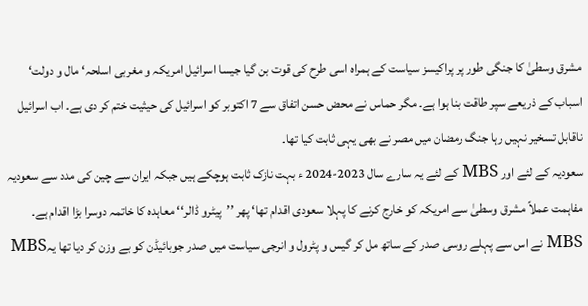مشرق وسطیٰ کا جنگی طور پر پراکیسز سیاست کے ہمراہ اسی طرح کی قوت بن گیا جیسا اسرائیل امریکہ و مغربی اسلحہ‘ مال و دولت‘ اسباب کے ذریعے سپر طاقت بنا ہوا ہے۔ مگر حماس نے محض حسن اتفاق سے 7 اکتوبر کو اسرائیل کی حیثیت ختم کر دی ہے۔ اب اسرائیل ناقابل تسخیر نہیں رہا جنگ رمضان میں مصر نے بھی یہی ثابت کیا تھا۔
سعودیہ کے لئے اور MBS کے لئے یہ سارے سال 2023-2024 ء بہت نازک ثابت ہوچکے ہیں جبکہ ایران سے چین کی مدد سے سعودیہ مفاہمت عملاً مشرق وسطیٰ سے امریکہ کو خارج کرنے کا پہلا سعودی اقدام تھا‘ پھر ’’پیٹرو ڈالر‘‘ معاہدہ کا خاتمہ دوسرا بڑا اقدام ہے۔ MBS نے اس سے پہلے روسی صدر کے ساتھ مل کر گیس و پٹرول و انرجی سیاست میں صدر جوبائیڈن کو بے وزن کر دیا تھا یہMBS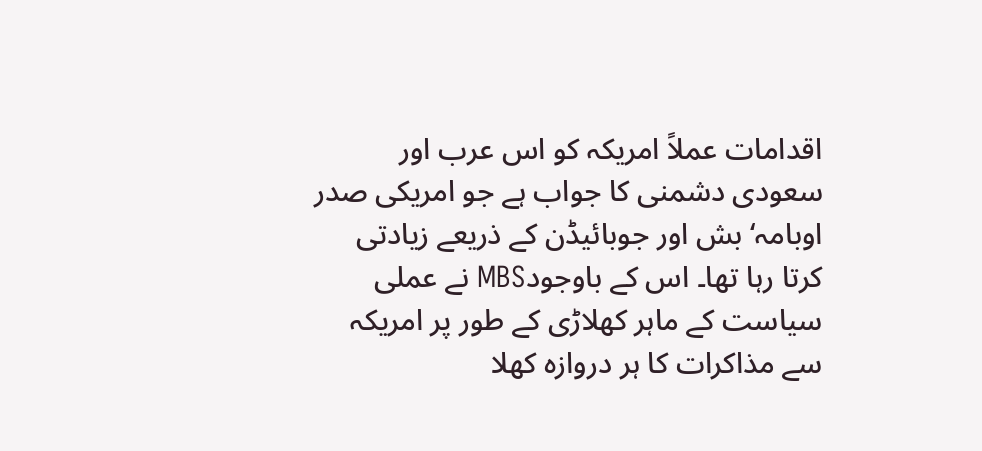اقدامات عملاً امریکہ کو اس عرب اور سعودی دشمنی کا جواب ہے جو امریکی صدر اوبامہ‘ بش اور جوبائیڈن کے ذریعے زیادتی کرتا رہا تھا۔ اس کے باوجودMBS نے عملی سیاست کے ماہر کھلاڑی کے طور پر امریکہ سے مذاکرات کا ہر دروازہ کھلا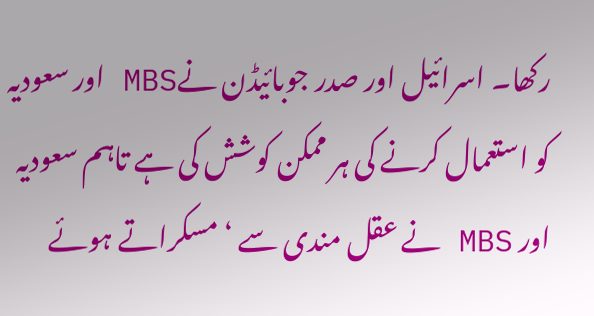رکھا۔ اسرائیل اور صدر جوبائیڈن نےMBS اور سعودیہ کو استعمال کرنے کی ہر ممکن کوشش کی ہے تاہم سعودیہ اور MBS نے عقل مندی سے ‘ مسکراتے ہوئے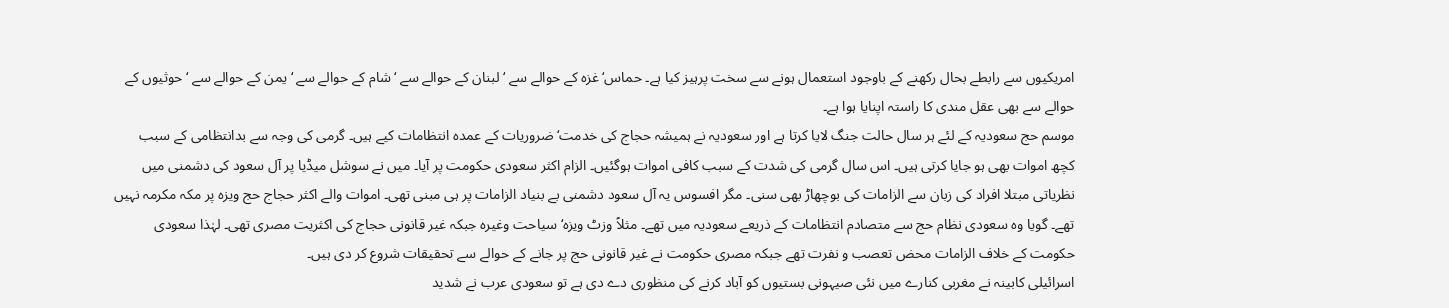امریکیوں سے رابطے بحال رکھنے کے باوجود استعمال ہونے سے سخت پرہیز کیا ہے۔ حماس‘ غزہ کے حوالے سے ‘ لبنان کے حوالے سے ‘ شام کے حوالے سے ‘ یمن کے حوالے سے ‘ حوثیوں کے حوالے سے بھی عقل مندی کا راستہ اپنایا ہوا ہے۔
موسم حج سعودیہ کے لئے ہر سال حالت جنگ لایا کرتا ہے اور سعودیہ نے ہمیشہ حجاج کی خدمت‘ ضروریات کے عمدہ انتظامات کیے ہیں۔ گرمی کی وجہ سے بدانتظامی کے سبب کچھ اموات بھی ہو جایا کرتی ہیں۔ اس سال گرمی کی شدت کے سبب کافی اموات ہوگئیں۔ الزام اکثر سعودی حکومت پر آیا۔ میں نے سوشل میڈیا پر آل سعود کی دشمنی میں نظریاتی مبتلا افراد کی زبان سے الزامات کی بوچھاڑ بھی سنی۔ مگر افسوس یہ آل سعود دشمنی بے بنیاد الزامات پر ہی مبنی تھی۔ اموات والے اکثر حجاج حج ویزہ پر مکہ مکرمہ نہیں تھے۔ گویا وہ سعودی نظام حج سے متصادم انتظامات کے ذریعے سعودیہ میں تھے۔ مثلاً وزٹ ویزہ‘ سیاحت وغیرہ جبکہ غیر قانونی حجاج کی اکثریت مصری تھی۔ لہٰذا سعودی حکومت کے خلاف الزامات محض تعصب و نفرت تھے جبکہ مصری حکومت نے غیر قانونی حج پر جانے کے حوالے سے تحقیقات شروع کر دی ہیں۔
اسرائیلی کابینہ نے مغربی کنارے میں نئی صیہونی بستیوں کو آباد کرنے کی منظوری دے دی ہے تو سعودی عرب نے شدید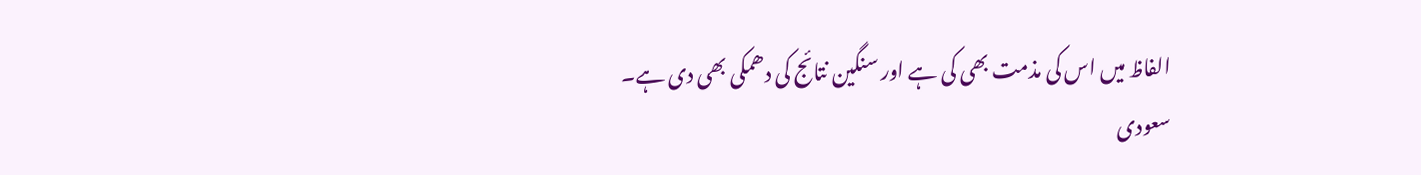الفاظ میں اس کی مذمت بھی کی ہے اور سنگین نتائج کی دھمکی بھی دی ہے۔
سعودی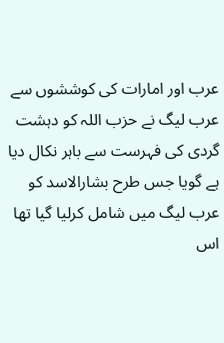عرب اور امارات کی کوششوں سے عرب لیگ نے حزب اللہ کو دہشت گردی کی فہرست سے باہر نکال دیا ہے گویا جس طرح بشارالاسد کو عرب لیگ میں شامل کرلیا گیا تھا اس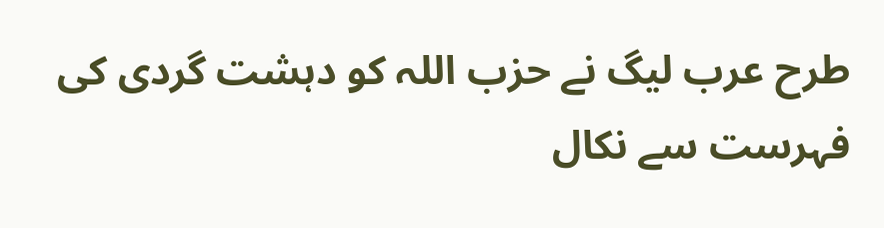طرح عرب لیگ نے حزب اللہ کو دہشت گردی کی فہرست سے نکال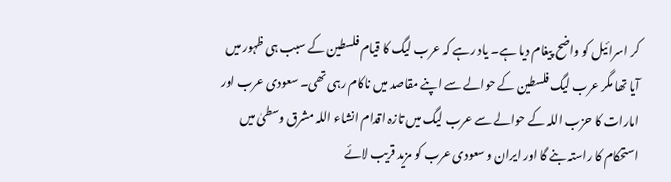کر اسرائیل کو واضح پیغام دیا ہے۔ یاد رہے کہ عرب لیگ کا قیام فلسطین کے سبب ہی ظہور میں آیا تھا مگر عرب لیگ فلسطین کے حوالے سے اپنے مقاصد میں ناکام رہی تھی۔ سعودی عرب اور امارات کا حزب اللہ کے حوالے سے عرب لیگ میں تازہ اقدام انشاء اللہ مشرق وسطیٰ میں استحکام کا راستہ بنے گا اور ایران و سعودی عرب کو مزید قریب لائے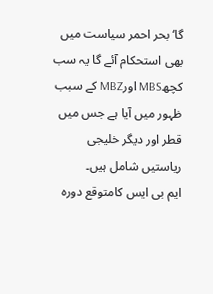گا‘ بحر احمر سیاست میں بھی استحکام آئے گا یہ سب کچھMBS اورMBZ کے سبب ظہور میں آیا ہے جس میں قطر اور دیگر خلیجی ریاستیں شامل ہیں۔
ایم بی ایس کامتوقع دورہ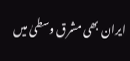ایران بھی مشرق وسطیٰ میں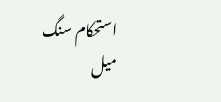استحکام سنگ میل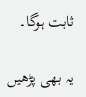ثابت ہوگا۔

یہ بھی پڑھیں